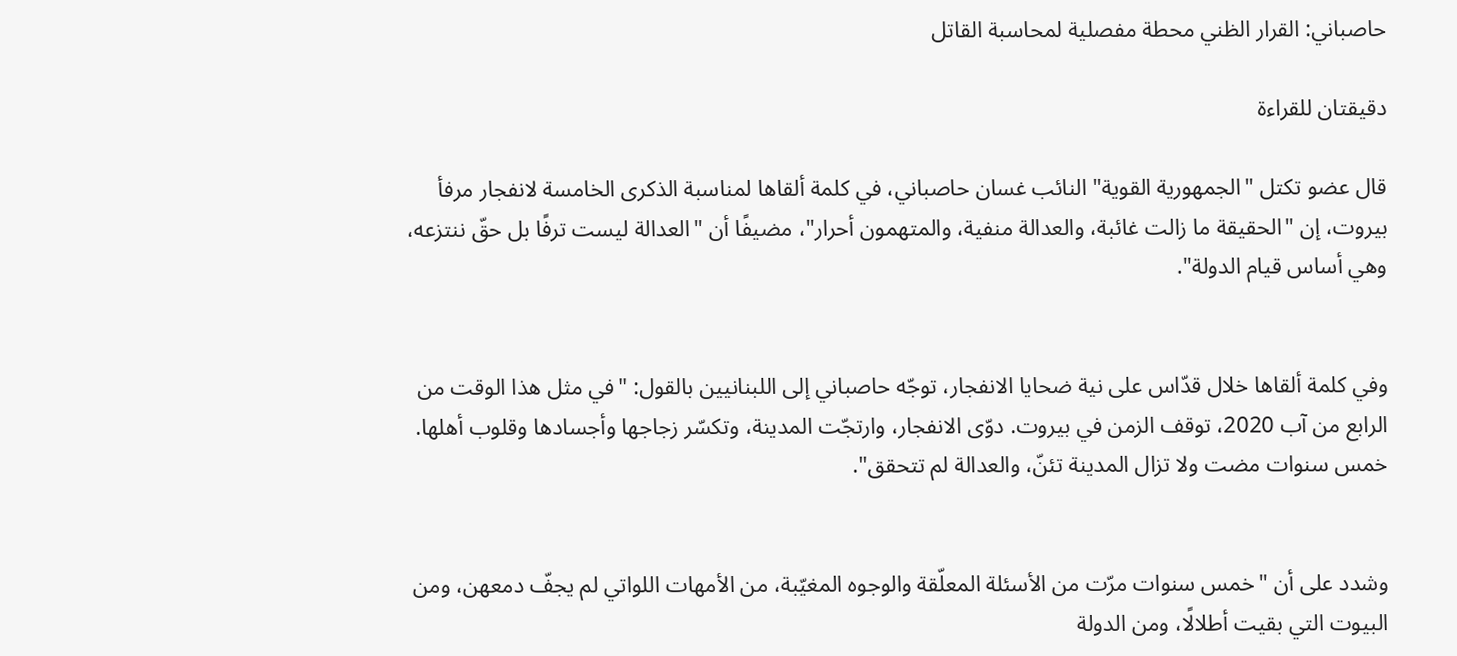حاصباني: القرار الظني محطة مفصلية لمحاسبة القاتل

دقيقتان للقراءة

قال عضو تكتل "الجمهورية القوية" النائب غسان حاصباني، في كلمة ألقاها لمناسبة الذكرى الخامسة لانفجار مرفأ بيروت، إن "الحقيقة ما زالت غائبة، والعدالة منفية، والمتهمون أحرار"، مضيفًا أن "العدالة ليست ترفًا بل حقّ ننتزعه، وهي أساس قيام الدولة".


وفي كلمة ألقاها خلال قدّاس على نية ضحايا الانفجار، توجّه حاصباني إلى اللبنانيين بالقول: "في مثل هذا الوقت من الرابع من آب 2020، توقف الزمن في بيروت. دوّى الانفجار، وارتجّت المدينة، وتكسّر زجاجها وأجسادها وقلوب أهلها. خمس سنوات مضت ولا تزال المدينة تئنّ، والعدالة لم تتحقق".


وشدد على أن "خمس سنوات مرّت من الأسئلة المعلّقة والوجوه المغيّبة، من الأمهات اللواتي لم يجفّ دمعهن، ومن البيوت التي بقيت أطلالًا، ومن الدولة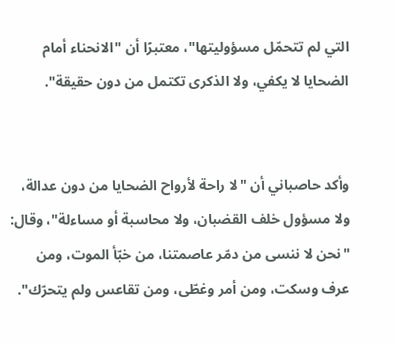التي لم تتحمّل مسؤوليتها"، معتبرًا أن "الانحناء أمام الضحايا لا يكفي، ولا الذكرى تكتمل من دون حقيقة".


وأكد حاصباني أن "لا راحة لأرواح الضحايا من دون عدالة، ولا مسؤول خلف القضبان، ولا محاسبة أو مساءلة"، وقال: "نحن لا ننسى من دمّر عاصمتنا، من خبّأ الموت، ومن عرف وسكت، ومن أمر وغطّى، ومن تقاعس ولم يتحرّك".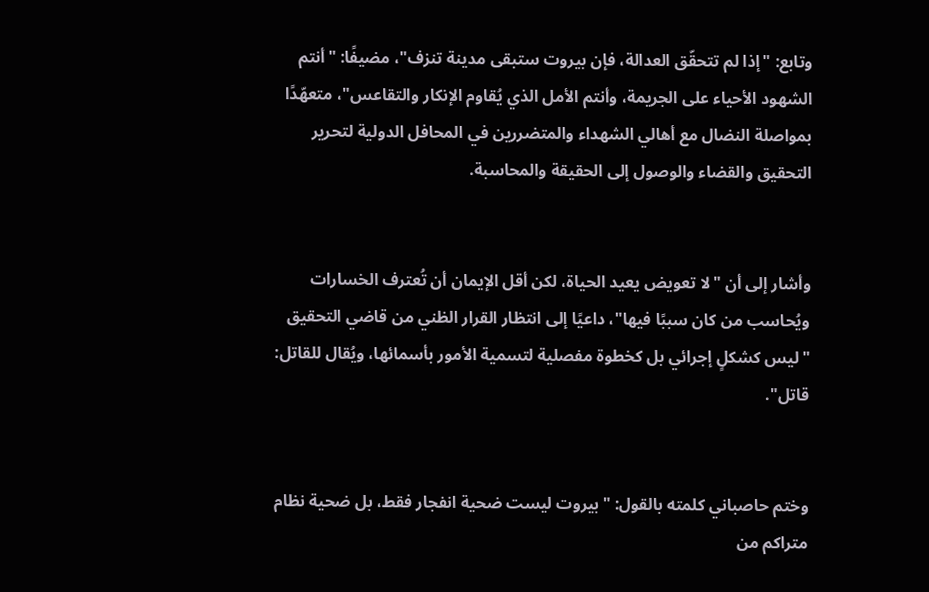وتابع: "إذا لم تتحقّق العدالة، فإن بيروت ستبقى مدينة تنزف"، مضيفًا: "أنتم الشهود الأحياء على الجريمة، وأنتم الأمل الذي يُقاوم الإنكار والتقاعس"، متعهّدًا بمواصلة النضال مع أهالي الشهداء والمتضررين في المحافل الدولية لتحرير التحقيق والقضاء والوصول إلى الحقيقة والمحاسبة.


وأشار إلى أن "لا تعويض يعيد الحياة، لكن أقل الإيمان أن تُعترف الخسارات ويُحاسب من كان سببًا فيها"، داعيًا إلى انتظار القرار الظني من قاضي التحقيق "ليس كشكلٍ إجرائي بل كخطوة مفصلية لتسمية الأمور بأسمائها، ويُقال للقاتل: قاتل".


وختم حاصباني كلمته بالقول: "بيروت ليست ضحية انفجار فقط، بل ضحية نظام متراكم من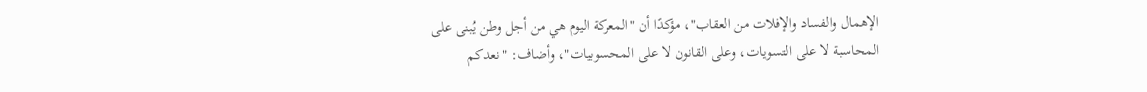الإهمال والفساد والإفلات من العقاب"، مؤكدًا أن "المعركة اليوم هي من أجل وطن يُبنى على المحاسبة لا على التسويات، وعلى القانون لا على المحسوبيات"، وأضاف: "نعدكم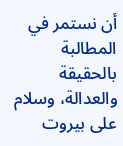أن نستمر في المطالبة بالحقيقة والعدالة، وسلام على بيروت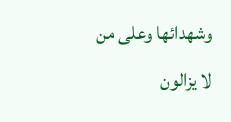وشهدائها وعلى من لا يزالون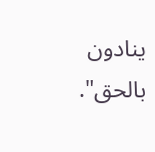ينادون بالحق".